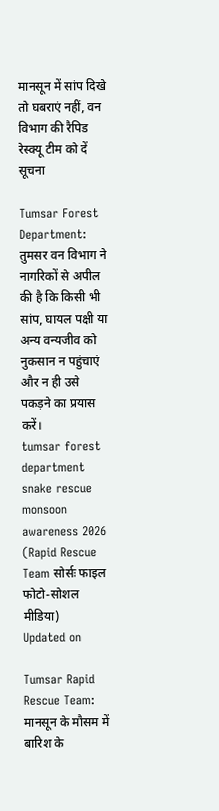मानसून में सांप दिखे तो घबराएं नहीं, वन विभाग की रैपिड रेस्क्यू टीम को दें सूचना

Tumsar Forest Department: तुमसर वन विभाग ने नागरिकों से अपील की है कि किसी भी सांप, घायल पक्षी या अन्य वन्यजीव को नुकसान न पहुंचाएं और न ही उसे पकड़ने का प्रयास करें।
tumsar forest department snake rescue monsoon awareness 2026
(Rapid Rescue Team सोर्सः फाइल फोटो-सोशल मीडिया)
Updated on

Tumsar Rapid Rescue Team: मानसून के मौसम में बारिश के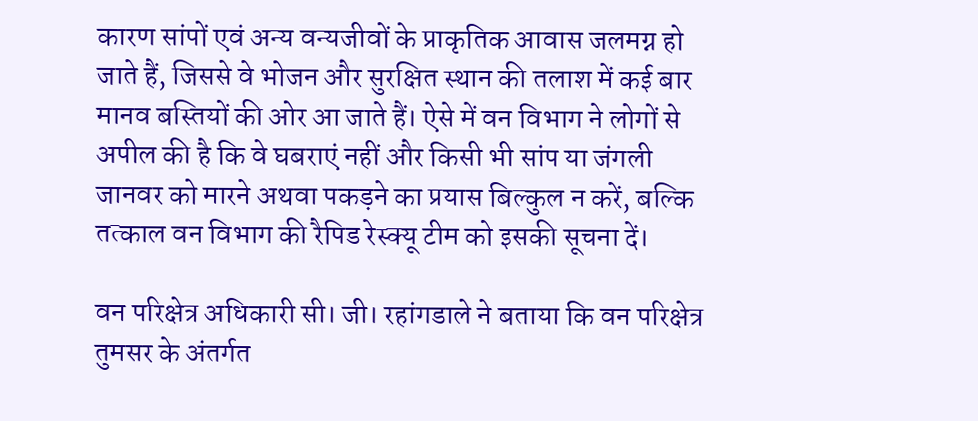कारण सांपों एवं अन्य वन्यजीवों के प्राकृतिक आवास जलमग्न हो जाते हैं, जिससे वे भोजन और सुरक्षित स्थान की तलाश में कई बार मानव बस्तियों की ओर आ जाते हैं। ऐसे में वन विभाग ने लोगों से अपील की है कि वे घबराएं नहीं और किसी भी सांप या जंगली जानवर को मारने अथवा पकड़ने का प्रयास बिल्कुल न करें, बल्कि तत्काल वन विभाग की रैपिड रेस्क्यू टीम को इसकी सूचना दें।

वन परिक्षेत्र अधिकारी सी। जी। रहांगडाले ने बताया कि वन परिक्षेत्र तुमसर के अंतर्गत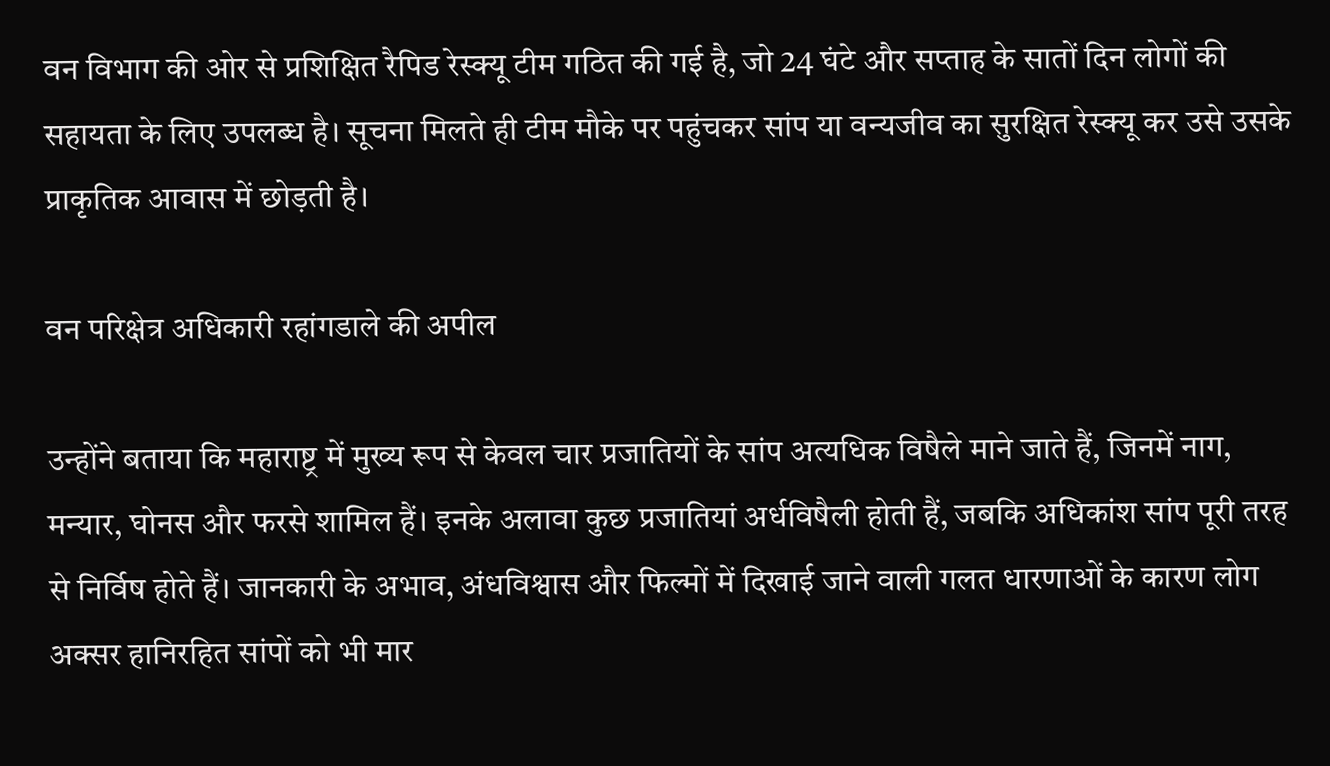वन विभाग की ओर से प्रशिक्षित रैपिड रेस्क्यू टीम गठित की गई है, जो 24 घंटे और सप्ताह के सातों दिन लोगों की सहायता के लिए उपलब्ध है। सूचना मिलते ही टीम मौके पर पहुंचकर सांप या वन्यजीव का सुरक्षित रेस्क्यू कर उसे उसके प्राकृतिक आवास में छोड़ती है।

वन परिक्षेत्र अधिकारी रहांगडाले की अपील

उन्होंने बताया कि महाराष्ट्र में मुख्य रूप से केवल चार प्रजातियों के सांप अत्यधिक विषैले माने जाते हैं, जिनमें नाग, मन्यार, घोनस और फरसे शामिल हैं। इनके अलावा कुछ प्रजातियां अर्धविषैली होती हैं, जबकि अधिकांश सांप पूरी तरह से निर्विष होते हैं। जानकारी के अभाव, अंधविश्वास और फिल्मों में दिखाई जाने वाली गलत धारणाओं के कारण लोग अक्सर हानिरहित सांपों को भी मार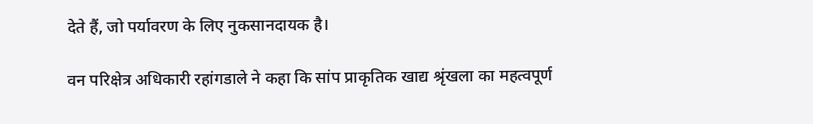देते हैं, जो पर्यावरण के लिए नुकसानदायक है।

वन परिक्षेत्र अधिकारी रहांगडाले ने कहा कि सांप प्राकृतिक खाद्य श्रृंखला का महत्वपूर्ण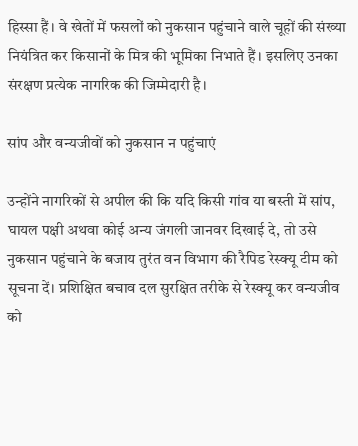हिस्सा हैं। वे खेतों में फसलों को नुकसान पहुंचाने वाले चूहों की संख्या नियंत्रित कर किसानों के मित्र की भूमिका निभाते हैं। इसलिए उनका संरक्षण प्रत्येक नागरिक की जिम्मेदारी है।

सांप और वन्यजीवों को नुकसान न पहुंचाएं

उन्होंने नागरिकों से अपील की कि यदि किसी गांव या बस्ती में सांप, घायल पक्षी अथवा कोई अन्य जंगली जानवर दिखाई दे, तो उसे नुकसान पहुंचाने के बजाय तुरंत वन विभाग की रैपिड रेस्क्यू टीम को सूचना दें। प्रशिक्षित बचाव दल सुरक्षित तरीके से रेस्क्यू कर वन्यजीव को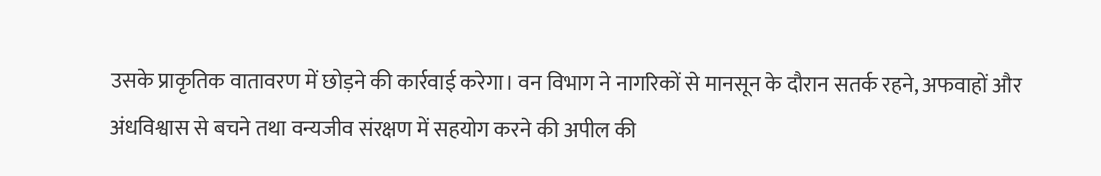उसके प्राकृतिक वातावरण में छोड़ने की कार्रवाई करेगा। वन विभाग ने नागरिकों से मानसून के दौरान सतर्क रहने, अफवाहों और अंधविश्वास से बचने तथा वन्यजीव संरक्षण में सहयोग करने की अपील की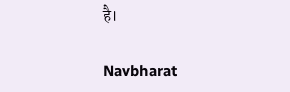है।

Navbharat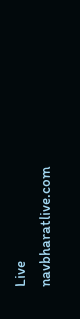Live
navbharatlive.com